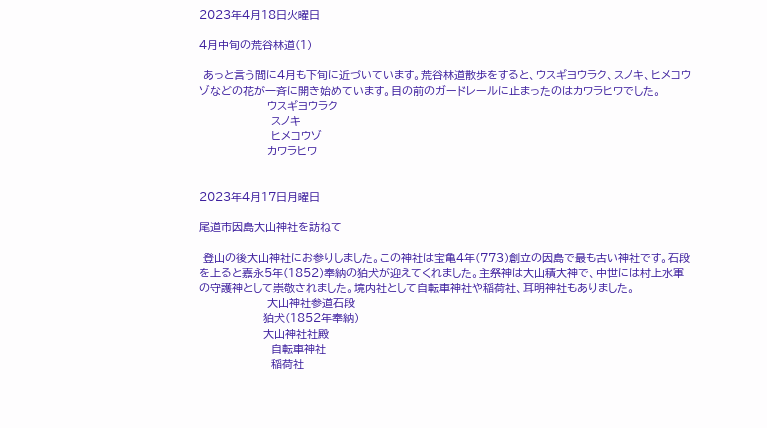2023年4月18日火曜日

4月中旬の荒谷林道(1)

 あっと言う間に4月も下旬に近づいています。荒谷林道散歩をすると、ウスギヨウラク、スノキ、ヒメコウゾなどの花が一斉に開き始めています。目の前のガードレールに止まったのはカワラヒワでした。
                 ウスギヨウラク
                  スノキ
                  ヒメコウゾ
                 カワラヒワ


2023年4月17日月曜日

尾道市因島大山神社を訪ねて

 登山の後大山神社にお参りしました。この神社は宝亀4年(773)創立の因島で最も古い神社です。石段を上ると嘉永5年(1852)奉納の狛犬が迎えてくれました。主祭神は大山積大神で、中世には村上水軍の守護神として崇敬されました。境内社として自転車神社や稲荷社、耳明神社もありました。
                 大山神社参道石段
                狛犬(1852年奉納)
                大山神社社殿
                  自転車神社
                  稲荷社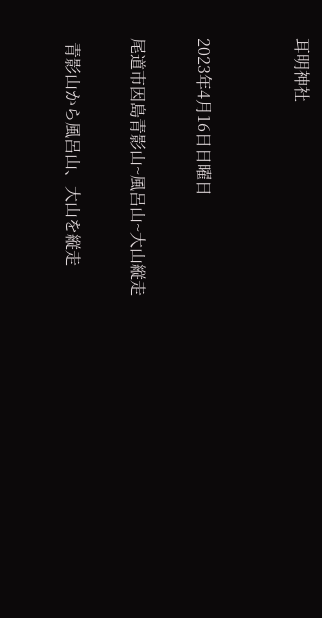耳明神社


2023年4月16日日曜日

尾道市因島青影山~風呂山~大山縦走

 青影山から風呂山、大山を縦走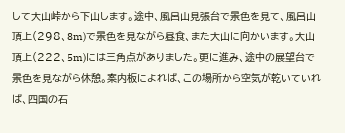して大山峠から下山します。途中、風呂山見張台で景色を見て、風呂山頂上(298、8m)で景色を見ながら昼食、また大山に向かいます。大山頂上(222、5m)には三角点がありました。更に進み、途中の展望台で景色を見ながら休憩。案内板によれば、この場所から空気が乾いていれば、四国の石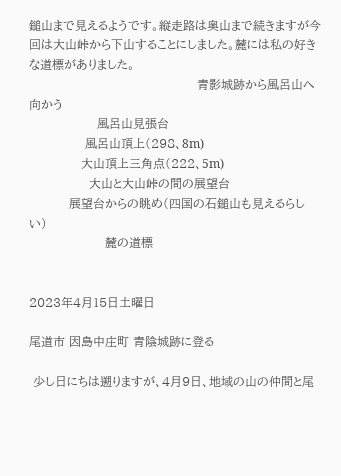鎚山まで見えるようです。縦走路は奥山まで続きますが今回は大山峠から下山することにしました。麓には私の好きな道標がありました。
                                          青影城跡から風呂山へ向かう
                 風呂山見張台
              風呂山頂上(298、8m)
             大山頂上三角点(222、5m)
               大山と大山峠の間の展望台
          展望台からの眺め(四国の石鎚山も見えるらしい)
                   麓の道標


2023年4月15日土曜日

尾道市 因島中庄町 青陰城跡に登る

 少し日にちは遡りますが、4月9日、地域の山の仲間と尾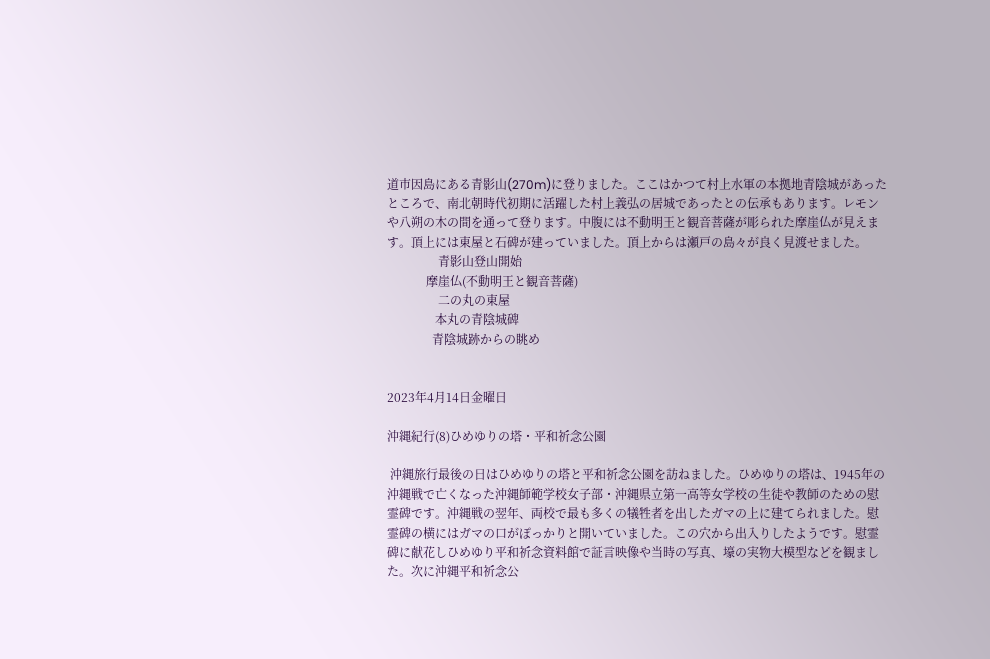道市因島にある青影山(270m)に登りました。ここはかつて村上水軍の本拠地青陰城があったところで、南北朝時代初期に活躍した村上義弘の居城であったとの伝承もあります。レモンや八朔の木の間を通って登ります。中腹には不動明王と観音菩薩が彫られた摩崖仏が見えます。頂上には東屋と石碑が建っていました。頂上からは瀬戸の島々が良く見渡せました。
                 青影山登山開始
             摩崖仏(不動明王と観音菩薩)
                 二の丸の東屋
                本丸の青陰城碑
               青陰城跡からの眺め


2023年4月14日金曜日

沖縄紀行(8)ひめゆりの塔・平和祈念公園

 沖縄旅行最後の日はひめゆりの塔と平和祈念公園を訪ねました。ひめゆりの塔は、1945年の沖縄戦で亡くなった沖縄師範学校女子部・沖縄県立第一高等女学校の生徒や教師のための慰霊碑です。沖縄戦の翌年、両校で最も多くの犠牲者を出したガマの上に建てられました。慰霊碑の横にはガマの口がぽっかりと開いていました。この穴から出入りしたようです。慰霊碑に献花しひめゆり平和祈念資料館で証言映像や当時の写真、壕の実物大模型などを観ました。次に沖縄平和祈念公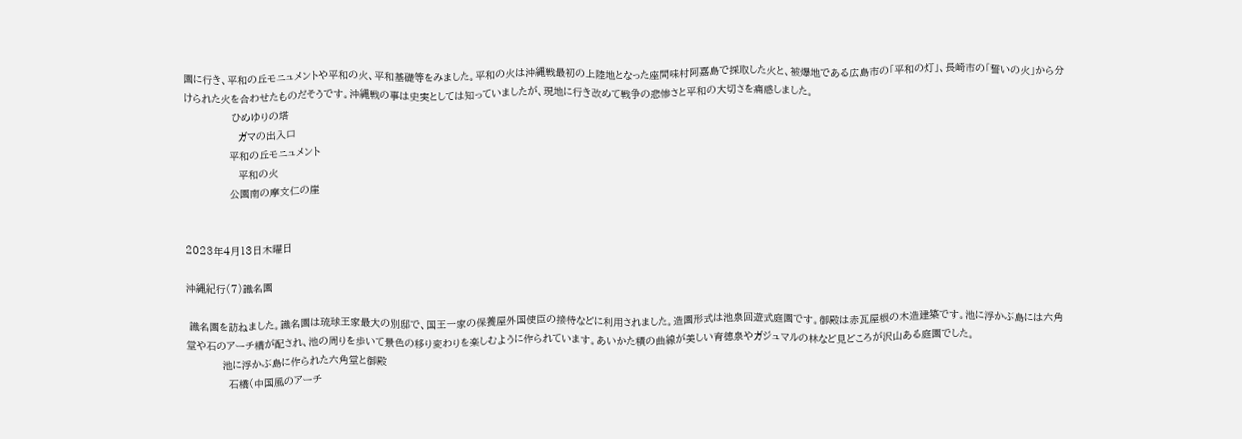園に行き、平和の丘モニュメントや平和の火、平和基礎等をみました。平和の火は沖縄戦最初の上陸地となった座間味村阿嘉島で採取した火と、被爆地である広島市の「平和の灯」、長崎市の「誓いの火」から分けられた火を合わせたものだそうです。沖縄戦の事は史実としては知っていましたが、現地に行き改めて戦争の悲惨さと平和の大切さを痛感しました。
                ひめゆりの塔
                  ガマの出入口
               平和の丘モニュメント
                  平和の火
               公園南の摩文仁の崖


2023年4月13日木曜日

沖縄紀行(7)識名園

 識名園を訪ねました。識名園は琉球王家最大の別邸で、国王一家の保養屋外国使臣の接待などに利用されました。造園形式は池泉回遊式庭園です。御殿は赤瓦屋根の木造建築です。池に浮かぶ島には六角堂や石のアーチ橋が配され、池の周りを歩いて景色の移り変わりを楽しむように作られています。あいかた積の曲線が美しい育徳泉やガジュマルの林など見どころが沢山ある庭園でした。
            池に浮かぶ島に作られた六角堂と御殿
              石橋(中国風のアーチ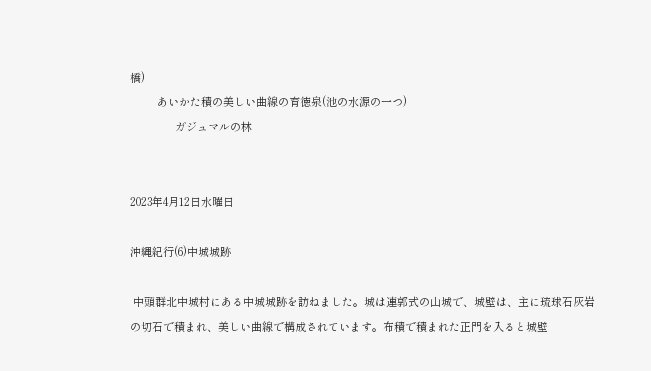橋)
         あいかた積の美しい曲線の育徳泉(池の水源の一つ)
               ガジュマルの林


2023年4月12日水曜日

沖縄紀行(6)中城城跡

 中頭群北中城村にある中城城跡を訪ねました。城は連郭式の山城で、城壁は、主に琉球石灰岩の切石で積まれ、美しい曲線で構成されています。布積で積まれた正門を入ると城壁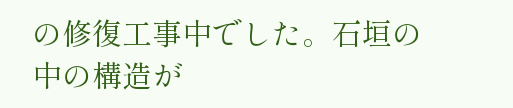の修復工事中でした。石垣の中の構造が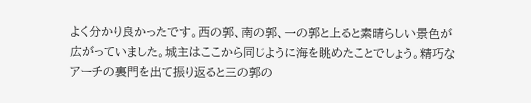よく分かり良かったです。西の郭、南の郭、一の郭と上ると素晴らしい景色が広がっていました。城主はここから同じように海を眺めたことでしょう。精巧なアーチの裏門を出て振り返ると三の郭の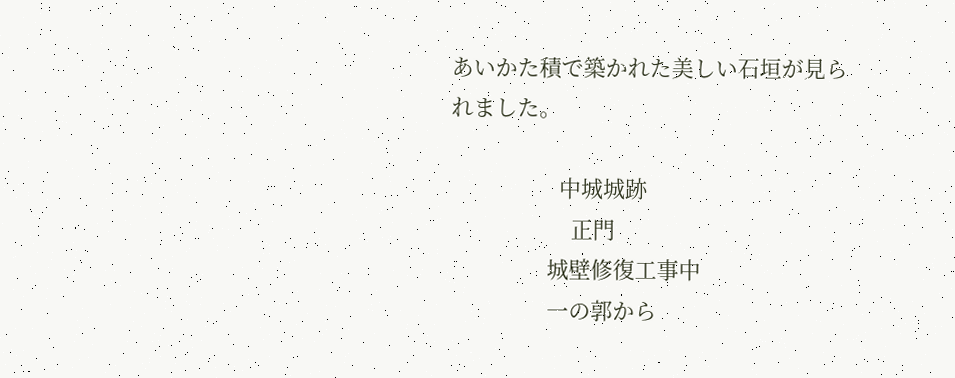あいかた積で築かれた美しい石垣が見られました。

                  中城城跡
                    正門
                城壁修復工事中
                一の郭から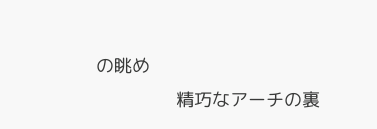の眺め
                精巧なアーチの裏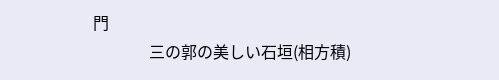門
              三の郭の美しい石垣(相方積)